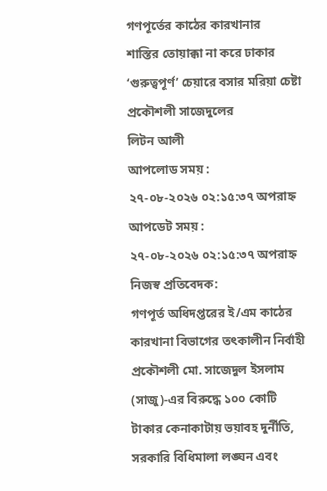গণপূর্তের কাঠের কারখানার
শাস্তির তোয়াক্কা না করে ঢাকার ‘গুরুত্বপূর্ণ’ চেয়ারে বসার মরিয়া চেষ্টা প্রকৌশলী সাজেদুলের
লিটন আলী
আপলোড সময় :
২৭-০৮-২০২৬ ০২:১৫:৩৭ অপরাহ্ন
আপডেট সময় :
২৭-০৮-২০২৬ ০২:১৫:৩৭ অপরাহ্ন
নিজস্ব প্রতিবেদক:
গণপূর্ত অধিদপ্তরের ই/এম কাঠের কারখানা বিভাগের তৎকালীন নির্বাহী প্রকৌশলী মো. সাজেদুল ইসলাম (সাজু)-এর বিরুদ্ধে ১০০ কোটি টাকার কেনাকাটায় ভয়াবহ দুর্নীতি, সরকারি বিধিমালা লঙ্ঘন এবং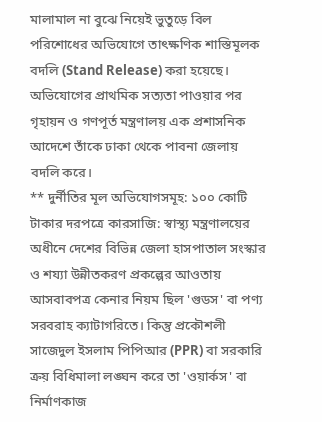মালামাল না বুঝে নিয়েই ভুতুড়ে বিল পরিশোধের অভিযোগে তাৎক্ষণিক শাস্তিমূলক বদলি (Stand Release) করা হয়েছে। অভিযোগের প্রাথমিক সত্যতা পাওয়ার পর গৃহায়ন ও গণপূর্ত মন্ত্রণালয় এক প্রশাসনিক আদেশে তাঁকে ঢাকা থেকে পাবনা জেলায় বদলি করে।
** দুর্নীতির মূল অভিযোগসমূহ: ১০০ কোটি টাকার দরপত্রে কারসাজি: স্বাস্থ্য মন্ত্রণালয়ের অধীনে দেশের বিভিন্ন জেলা হাসপাতাল সংস্কার ও শয্যা উন্নীতকরণ প্রকল্পের আওতায় আসবাবপত্র কেনার নিয়ম ছিল 'গুডস' বা পণ্য সরবরাহ ক্যাটাগরিতে। কিন্তু প্রকৌশলী সাজেদুল ইসলাম পিপিআর (PPR) বা সরকারি ক্রয় বিধিমালা লঙ্ঘন করে তা 'ওয়ার্কস' বা নির্মাণকাজ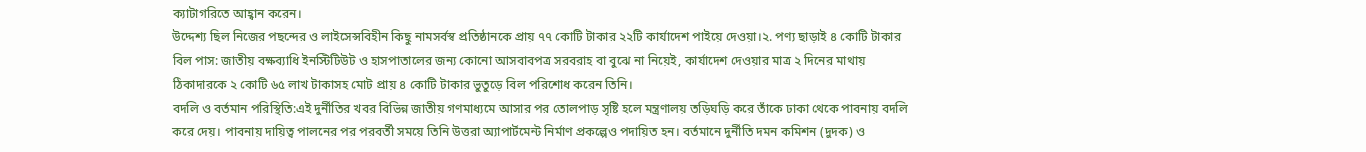ক্যাটাগরিতে আহ্বান করেন।
উদ্দেশ্য ছিল নিজের পছন্দের ও লাইসেন্সবিহীন কিছু নামসর্বস্ব প্রতিষ্ঠানকে প্রায় ৭৭ কোটি টাকার ২২টি কার্যাদেশ পাইয়ে দেওয়া।২. পণ্য ছাড়াই ৪ কোটি টাকার বিল পাস: জাতীয় বক্ষব্যাধি ইনস্টিটিউট ও হাসপাতালের জন্য কোনো আসবাবপত্র সরবরাহ বা বুঝে না নিয়েই, কার্যাদেশ দেওয়ার মাত্র ২ দিনের মাথায় ঠিকাদারকে ২ কোটি ৬৫ লাখ টাকাসহ মোট প্রায় ৪ কোটি টাকার ভুতুড়ে বিল পরিশোধ করেন তিনি।
বদলি ও বর্তমান পরিস্থিতি:এই দুর্নীতির খবর বিভিন্ন জাতীয় গণমাধ্যমে আসার পর তোলপাড় সৃষ্টি হলে মন্ত্রণালয় তড়িঘড়ি করে তাঁকে ঢাকা থেকে পাবনায় বদলি করে দেয়। পাবনায় দায়িত্ব পালনের পর পরবর্তী সময়ে তিনি উত্তরা অ্যাপার্টমেন্ট নির্মাণ প্রকল্পেও পদায়িত হন। বর্তমানে দুর্নীতি দমন কমিশন (দুদক) ও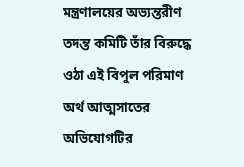মন্ত্রণালয়ের অভ্যন্তরীণ তদন্ত কমিটি তাঁর বিরুদ্ধে ওঠা এই বিপুল পরিমাণ অর্থ আত্মসাতের অভিযোগটির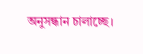অনুসন্ধান চালাচ্ছে।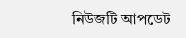নিউজটি আপডেট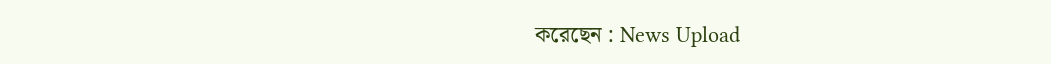করেছেন : News Upload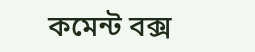কমেন্ট বক্স